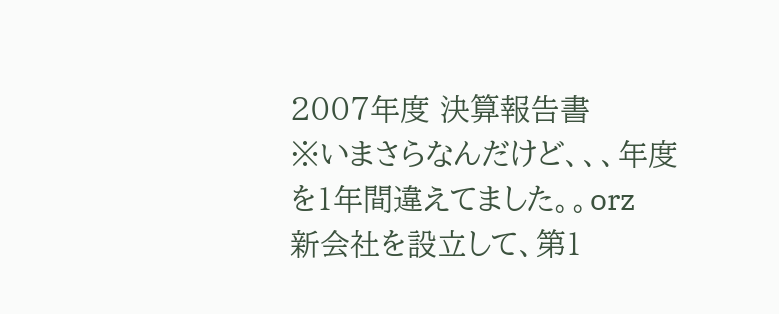2007年度 決算報告書
※いまさらなんだけど、、、年度を1年間違えてました。。orz
新会社を設立して、第1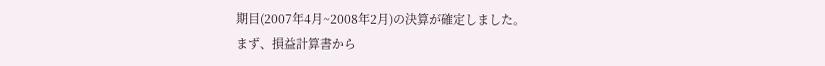期目(2007年4月~2008年2月)の決算が確定しました。
まず、損益計算書から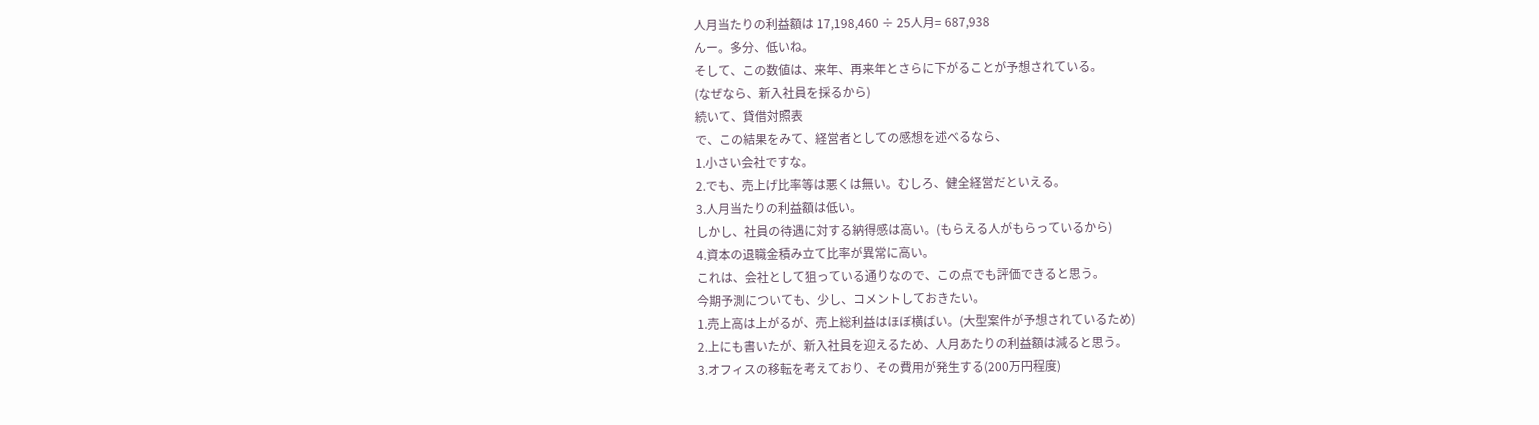人月当たりの利益額は 17,198,460 ÷ 25人月= 687,938
んー。多分、低いね。
そして、この数値は、来年、再来年とさらに下がることが予想されている。
(なぜなら、新入社員を採るから)
続いて、貸借対照表
で、この結果をみて、経営者としての感想を述べるなら、
1.小さい会社ですな。
2.でも、売上げ比率等は悪くは無い。むしろ、健全経営だといえる。
3.人月当たりの利益額は低い。
しかし、社員の待遇に対する納得感は高い。(もらえる人がもらっているから)
4.資本の退職金積み立て比率が異常に高い。
これは、会社として狙っている通りなので、この点でも評価できると思う。
今期予測についても、少し、コメントしておきたい。
1.売上高は上がるが、売上総利益はほぼ横ばい。(大型案件が予想されているため)
2.上にも書いたが、新入社員を迎えるため、人月あたりの利益額は減ると思う。
3.オフィスの移転を考えており、その費用が発生する(200万円程度)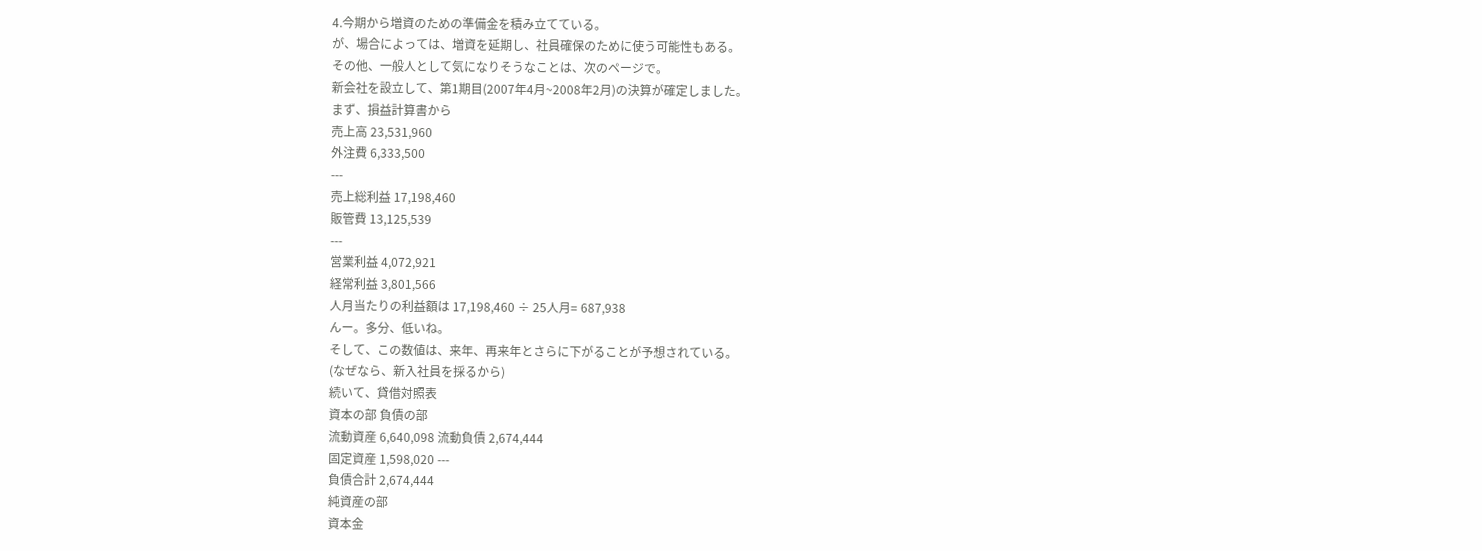4.今期から増資のための準備金を積み立てている。
が、場合によっては、増資を延期し、社員確保のために使う可能性もある。
その他、一般人として気になりそうなことは、次のページで。
新会社を設立して、第1期目(2007年4月~2008年2月)の決算が確定しました。
まず、損益計算書から
売上高 23,531,960
外注費 6,333,500
---
売上総利益 17,198,460
販管費 13,125,539
---
営業利益 4,072,921
経常利益 3,801,566
人月当たりの利益額は 17,198,460 ÷ 25人月= 687,938
んー。多分、低いね。
そして、この数値は、来年、再来年とさらに下がることが予想されている。
(なぜなら、新入社員を採るから)
続いて、貸借対照表
資本の部 負債の部
流動資産 6,640,098 流動負債 2,674,444
固定資産 1,598,020 ---
負債合計 2,674,444
純資産の部
資本金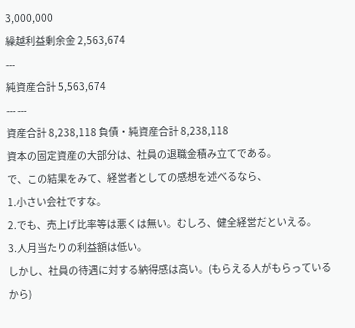3,000,000
繰越利益剰余金 2,563,674
---
純資産合計 5,563,674
--- ---
資産合計 8,238,118 負債・純資産合計 8,238,118
資本の固定資産の大部分は、社員の退職金積み立てである。
で、この結果をみて、経営者としての感想を述べるなら、
1.小さい会社ですな。
2.でも、売上げ比率等は悪くは無い。むしろ、健全経営だといえる。
3.人月当たりの利益額は低い。
しかし、社員の待遇に対する納得感は高い。(もらえる人がもらっているから)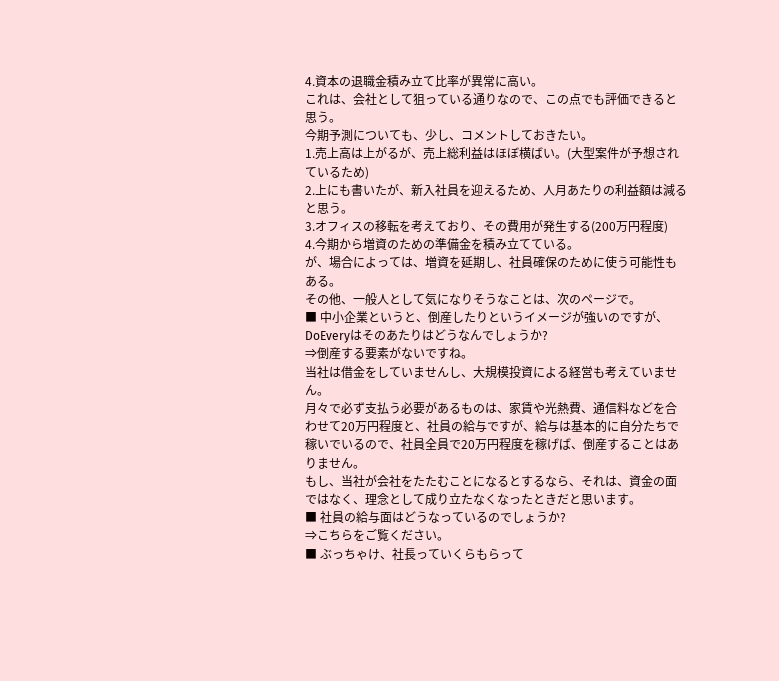4.資本の退職金積み立て比率が異常に高い。
これは、会社として狙っている通りなので、この点でも評価できると思う。
今期予測についても、少し、コメントしておきたい。
1.売上高は上がるが、売上総利益はほぼ横ばい。(大型案件が予想されているため)
2.上にも書いたが、新入社員を迎えるため、人月あたりの利益額は減ると思う。
3.オフィスの移転を考えており、その費用が発生する(200万円程度)
4.今期から増資のための準備金を積み立てている。
が、場合によっては、増資を延期し、社員確保のために使う可能性もある。
その他、一般人として気になりそうなことは、次のページで。
■ 中小企業というと、倒産したりというイメージが強いのですが、DoEveryはそのあたりはどうなんでしょうか?
⇒倒産する要素がないですね。
当社は借金をしていませんし、大規模投資による経営も考えていません。
月々で必ず支払う必要があるものは、家賃や光熱費、通信料などを合わせて20万円程度と、社員の給与ですが、給与は基本的に自分たちで稼いでいるので、社員全員で20万円程度を稼げば、倒産することはありません。
もし、当社が会社をたたむことになるとするなら、それは、資金の面ではなく、理念として成り立たなくなったときだと思います。
■ 社員の給与面はどうなっているのでしょうか?
⇒こちらをご覧ください。
■ ぶっちゃけ、社長っていくらもらって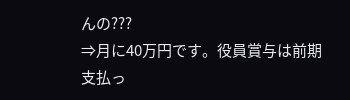んの???
⇒月に40万円です。役員賞与は前期支払っ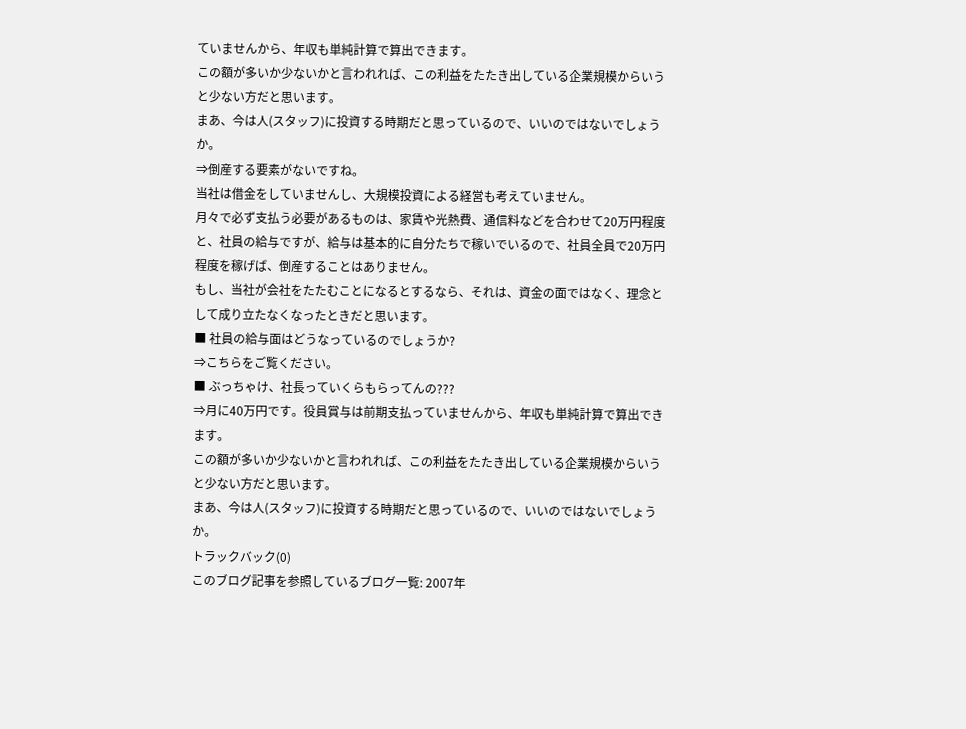ていませんから、年収も単純計算で算出できます。
この額が多いか少ないかと言われれば、この利益をたたき出している企業規模からいうと少ない方だと思います。
まあ、今は人(スタッフ)に投資する時期だと思っているので、いいのではないでしょうか。
⇒倒産する要素がないですね。
当社は借金をしていませんし、大規模投資による経営も考えていません。
月々で必ず支払う必要があるものは、家賃や光熱費、通信料などを合わせて20万円程度と、社員の給与ですが、給与は基本的に自分たちで稼いでいるので、社員全員で20万円程度を稼げば、倒産することはありません。
もし、当社が会社をたたむことになるとするなら、それは、資金の面ではなく、理念として成り立たなくなったときだと思います。
■ 社員の給与面はどうなっているのでしょうか?
⇒こちらをご覧ください。
■ ぶっちゃけ、社長っていくらもらってんの???
⇒月に40万円です。役員賞与は前期支払っていませんから、年収も単純計算で算出できます。
この額が多いか少ないかと言われれば、この利益をたたき出している企業規模からいうと少ない方だと思います。
まあ、今は人(スタッフ)に投資する時期だと思っているので、いいのではないでしょうか。
トラックバック(0)
このブログ記事を参照しているブログ一覧: 2007年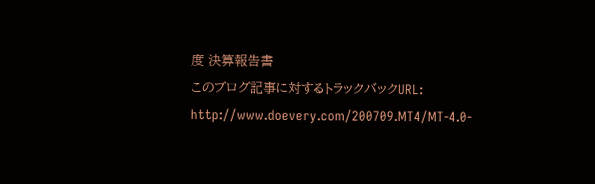度 決算報告書
このブログ記事に対するトラックバックURL: http://www.doevery.com/200709.MT4/MT-4.0-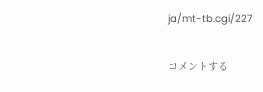ja/mt-tb.cgi/227

コメントする